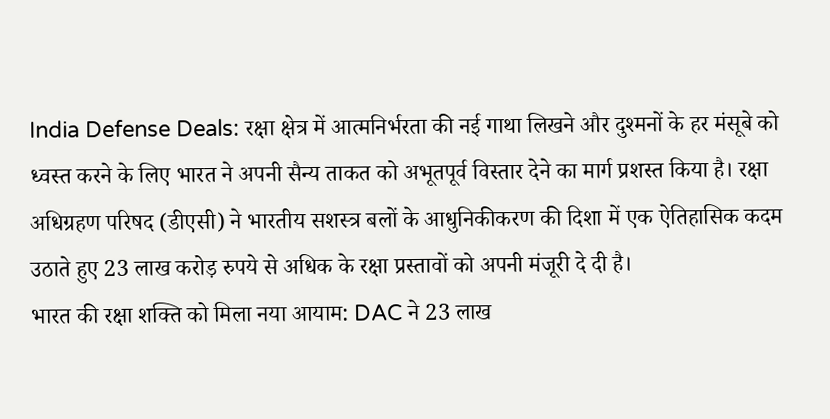India Defense Deals: रक्षा क्षेत्र में आत्मनिर्भरता की नई गाथा लिखने और दुश्मनों के हर मंसूबे को ध्वस्त करने के लिए भारत ने अपनी सैन्य ताकत को अभूतपूर्व विस्तार देने का मार्ग प्रशस्त किया है। रक्षा अधिग्रहण परिषद (डीएसी) ने भारतीय सशस्त्र बलों के आधुनिकीकरण की दिशा में एक ऐतिहासिक कदम उठाते हुए 23 लाख करोड़ रुपये से अधिक के रक्षा प्रस्तावों को अपनी मंजूरी दे दी है।
भारत की रक्षा शक्ति को मिला नया आयाम: DAC ने 23 लाख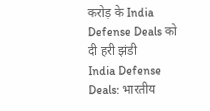करोड़ के India Defense Deals को दी हरी झंडी
India Defense Deals: भारतीय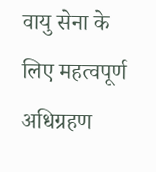वायु सेना के लिए महत्वपूर्ण अधिग्रहण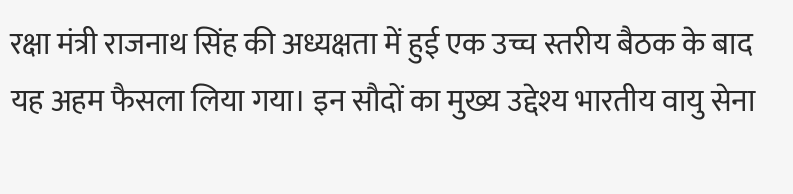रक्षा मंत्री राजनाथ सिंह की अध्यक्षता में हुई एक उच्च स्तरीय बैठक के बाद यह अहम फैसला लिया गया। इन सौदों का मुख्य उद्देश्य भारतीय वायु सेना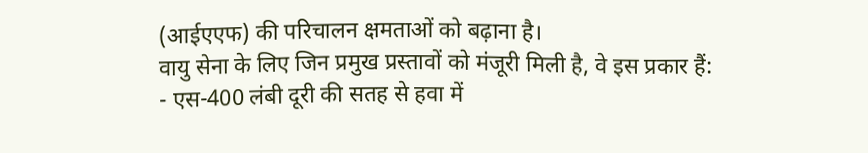(आईएएफ) की परिचालन क्षमताओं को बढ़ाना है।
वायु सेना के लिए जिन प्रमुख प्रस्तावों को मंजूरी मिली है, वे इस प्रकार हैं:
- एस-400 लंबी दूरी की सतह से हवा में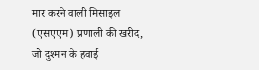मार करने वाली मिसाइल (एसएएम) प्रणाली की खरीद, जो दुश्मन के हवाई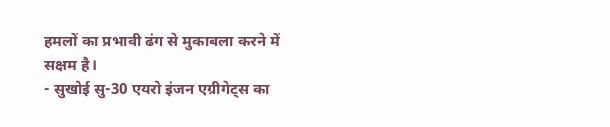हमलों का प्रभावी ढंग से मुकाबला करने में सक्षम है।
- सुखोई सु-30 एयरो इंजन एग्रीगेट्स का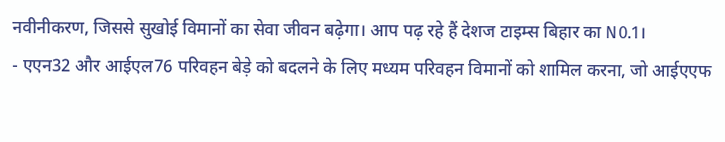नवीनीकरण, जिससे सुखोई विमानों का सेवा जीवन बढ़ेगा। आप पढ़ रहे हैं देशज टाइम्स बिहार का N0.1।
- एएन32 और आईएल76 परिवहन बेड़े को बदलने के लिए मध्यम परिवहन विमानों को शामिल करना, जो आईएएफ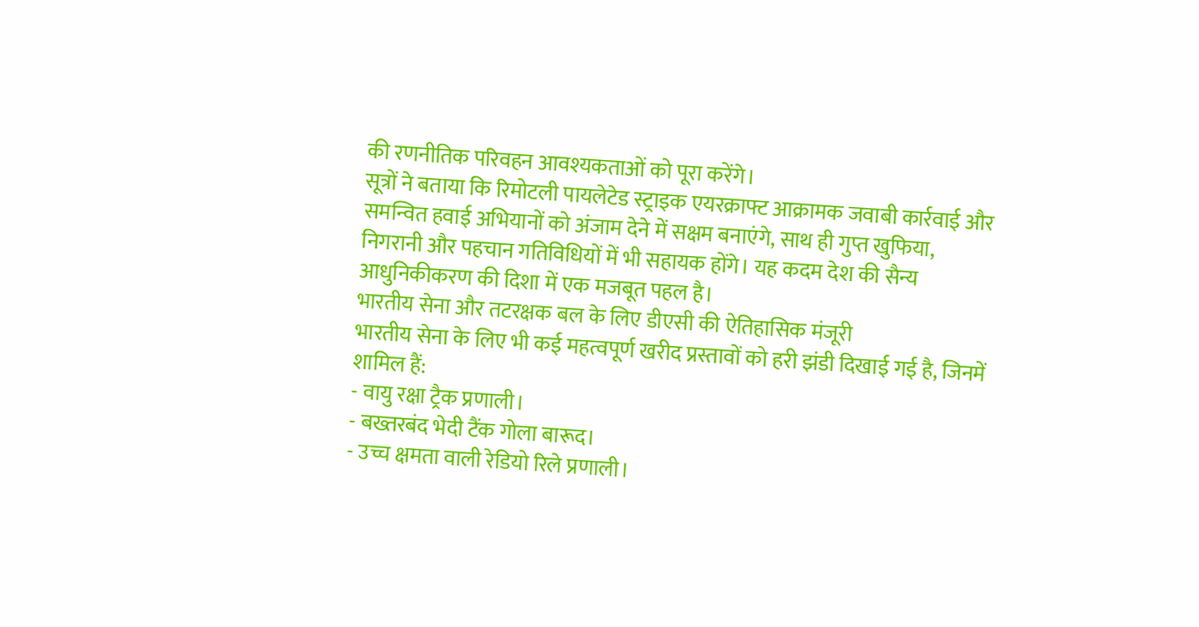की रणनीतिक परिवहन आवश्यकताओं को पूरा करेंगे।
सूत्रों ने बताया कि रिमोटली पायलेटेड स्ट्राइक एयरक्राफ्ट आक्रामक जवाबी कार्रवाई और समन्वित हवाई अभियानों को अंजाम देने में सक्षम बनाएंगे, साथ ही गुप्त खुफिया, निगरानी और पहचान गतिविधियों में भी सहायक होंगे। यह कदम देश की सैन्य आधुनिकीकरण की दिशा में एक मजबूत पहल है।
भारतीय सेना और तटरक्षक बल के लिए डीएसी की ऐतिहासिक मंजूरी
भारतीय सेना के लिए भी कई महत्वपूर्ण खरीद प्रस्तावों को हरी झंडी दिखाई गई है, जिनमें शामिल हैं:
- वायु रक्षा ट्रैक प्रणाली।
- बख्तरबंद भेदी टैंक गोला बारूद।
- उच्च क्षमता वाली रेडियो रिले प्रणाली।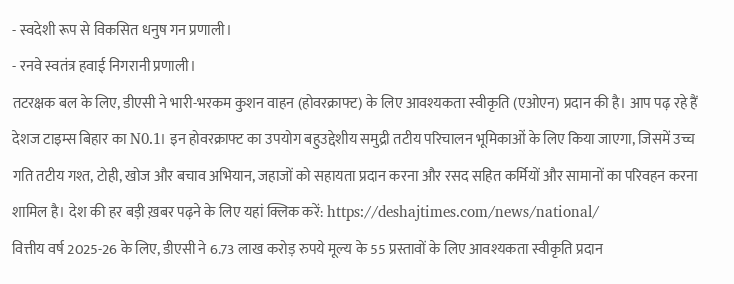- स्वदेशी रूप से विकसित धनुष गन प्रणाली।
- रनवे स्वतंत्र हवाई निगरानी प्रणाली।
तटरक्षक बल के लिए, डीएसी ने भारी-भरकम कुशन वाहन (होवरक्राफ्ट) के लिए आवश्यकता स्वीकृति (एओएन) प्रदान की है। आप पढ़ रहे हैं देशज टाइम्स बिहार का N0.1। इन होवरक्राफ्ट का उपयोग बहुउद्देशीय समुद्री तटीय परिचालन भूमिकाओं के लिए किया जाएगा, जिसमें उच्च गति तटीय गश्त, टोही, खोज और बचाव अभियान, जहाजों को सहायता प्रदान करना और रसद सहित कर्मियों और सामानों का परिवहन करना शामिल है। देश की हर बड़ी ख़बर पढ़ने के लिए यहां क्लिक करें: https://deshajtimes.com/news/national/
वित्तीय वर्ष 2025-26 के लिए, डीएसी ने 6.73 लाख करोड़ रुपये मूल्य के 55 प्रस्तावों के लिए आवश्यकता स्वीकृति प्रदान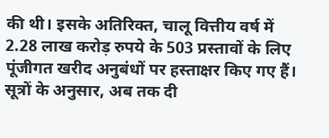की थी। इसके अतिरिक्त, चालू वित्तीय वर्ष में 2.28 लाख करोड़ रुपये के 503 प्रस्तावों के लिए पूंजीगत खरीद अनुबंधों पर हस्ताक्षर किए गए हैं। सूत्रों के अनुसार, अब तक दी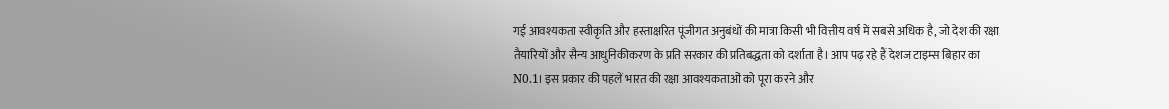गई आवश्यकता स्वीकृति और हस्ताक्षरित पूंजीगत अनुबंधों की मात्रा किसी भी वित्तीय वर्ष में सबसे अधिक है, जो देश की रक्षा तैयारियों और सैन्य आधुनिकीकरण के प्रति सरकार की प्रतिबद्धता को दर्शाता है। आप पढ़ रहे हैं देशज टाइम्स बिहार का N0.1। इस प्रकार की पहलें भारत की रक्षा आवश्यकताओं को पूरा करने और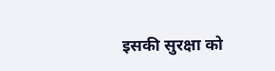इसकी सुरक्षा को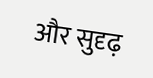और सुदृढ़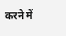करने में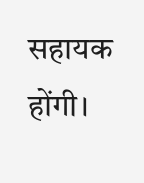सहायक होंगी।